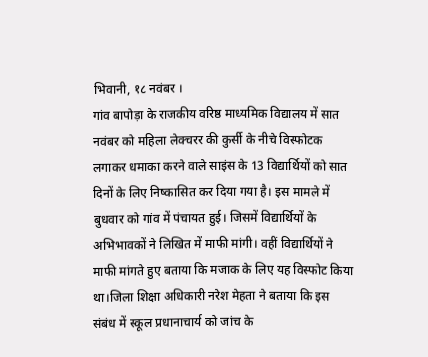भिवानी, १८ नवंबर ।
गांव बापोड़ा के राजकीय वरिष्ठ माध्यमिक विद्यालय में सात नवंबर को महिला लेक्चरर की कुर्सी के नीचे विस्फोटक लगाकर धमाका करने वाले साइंस के 13 विद्यार्थियों को सात दिनों के लिए निष्कासित कर दिया गया है। इस मामले में बुधवार को गांव में पंचायत हुई। जिसमें विद्यार्थियों के अभिभावकों ने लिखित में माफी मांगी। वहीं विद्यार्थियों ने माफी मांगते हुए बताया कि मजाक के लिए यह विस्फोट किया था।जिला शिक्षा अधिकारी नरेश मेहता ने बताया कि इस संबंध में स्कूल प्रधानाचार्य को जांच के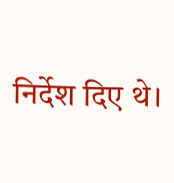निर्देश दिए थे।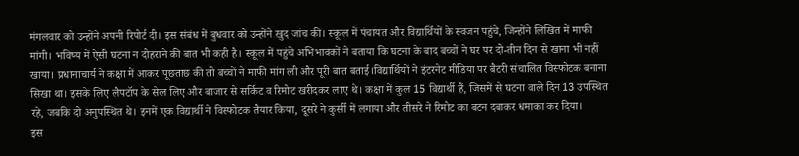मंगलवार को उन्होंने अपनी रिपोर्ट दी। इस संबंध में बुधवार को उन्होंने खुद जांच की। स्कूल में पंचायत और विद्यार्थियों के स्वजन पहुंचे, जिन्होंने लिखित में माफी मांगी। भविष्य में ऐसी घटना न दोहराने की बात भी कही है। स्कूल में पहुंचे अभिभावकों ने बताया कि घटना के बाद बच्चों ने घर पर दो-तीन दिन से खाना भी नहीं खाया। प्रधानाचार्य ने कक्षा में आकर पूछताछ की तो बच्चों ने माफी मांग ली और पूरी बात बताई।विद्यार्थियों ने इंटरनेट मीडिया पर बैटरी संचालित विस्फोटक बनाना सिखा था। इसके लिए लैपटॉप के सेल लिए और बाजार से सर्किट व रिमोट खरीदकर लाए थे। कक्षा में कुल 15 विद्यार्थी हैं, जिसमें से घटना वाले दिन 13 उपस्थित रहे, जबकि दो अनुपस्थित थे। इनमें एक विद्यार्थी ने विस्फोटक तैयार किया, दूसरे ने कुर्सी में लगाया और तीसरे ने रिमोट का बटन दबाकर धमाका कर दिया।
इस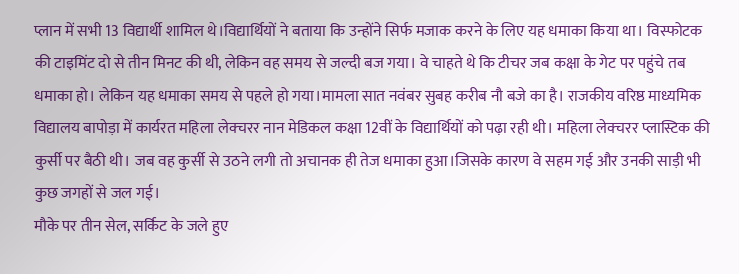प्लान में सभी 13 विद्यार्थी शामिल थे।विद्यार्थियों ने बताया कि उन्होंने सिर्फ मजाक करने के लिए यह धमाका किया था। विस्फोटक की टाइमिंट दो से तीन मिनट की थी, लेकिन वह समय से जल्दी बज गया। वे चाहते थे कि टीचर जब कक्षा के गेट पर पहुंचे तब धमाका हो। लेकिन यह धमाका समय से पहले हो गया।मामला सात नवंबर सुबह करीब नौ बजे का है। राजकीय वरिष्ठ माध्यमिक विद्यालय बापोड़ा में कार्यरत महिला लेक्चरर नान मेडिकल कक्षा 12वीं के विद्यार्थियों को पढ़ा रही थी। महिला लेक्चरर प्लास्टिक की कुर्सी पर बैठी थी। जब वह कुर्सी से उठने लगी तो अचानक ही तेज धमाका हुआ।जिसके कारण वे सहम गई और उनकी साड़ी भी कुछ जगहों से जल गई।
मौके पर तीन सेल, सर्किट के जले हुए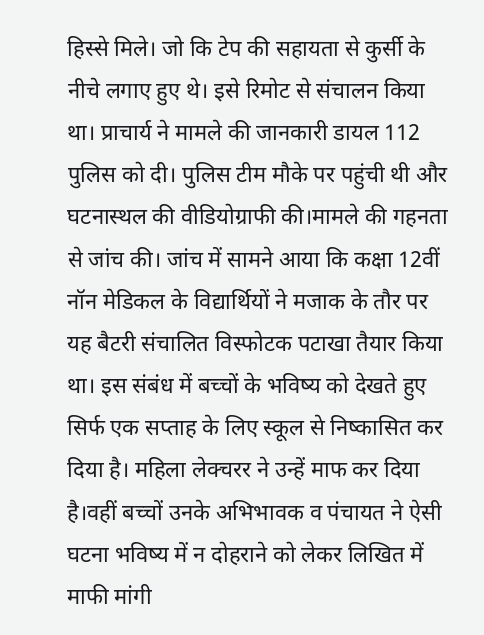हिस्से मिले। जो कि टेप की सहायता से कुर्सी के नीचे लगाए हुए थे। इसे रिमोट से संचालन किया था। प्राचार्य ने मामले की जानकारी डायल 112 पुलिस को दी। पुलिस टीम मौके पर पहुंची थी और घटनास्थल की वीडियोग्राफी की।मामले की गहनता से जांच की। जांच में सामने आया कि कक्षा 12वीं नॉन मेडिकल के विद्यार्थियों ने मजाक के तौर पर यह बैटरी संचालित विस्फोटक पटाखा तैयार किया था। इस संबंध में बच्चों के भविष्य को देखते हुए सिर्फ एक सप्ताह के लिए स्कूल से निष्कासित कर दिया है। महिला लेक्चरर ने उन्हें माफ कर दिया है।वहीं बच्चों उनके अभिभावक व पंचायत ने ऐसी घटना भविष्य में न दोहराने को लेकर लिखित में माफी मांगी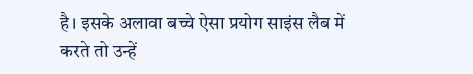है। इसके अलावा बच्चे ऐसा प्रयोग साइंस लैब में करते तो उन्हें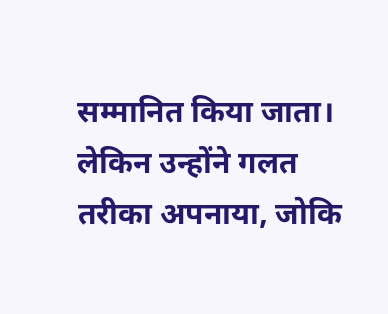सम्मानित किया जाता। लेकिन उन्होंने गलत तरीका अपनाया, जोकि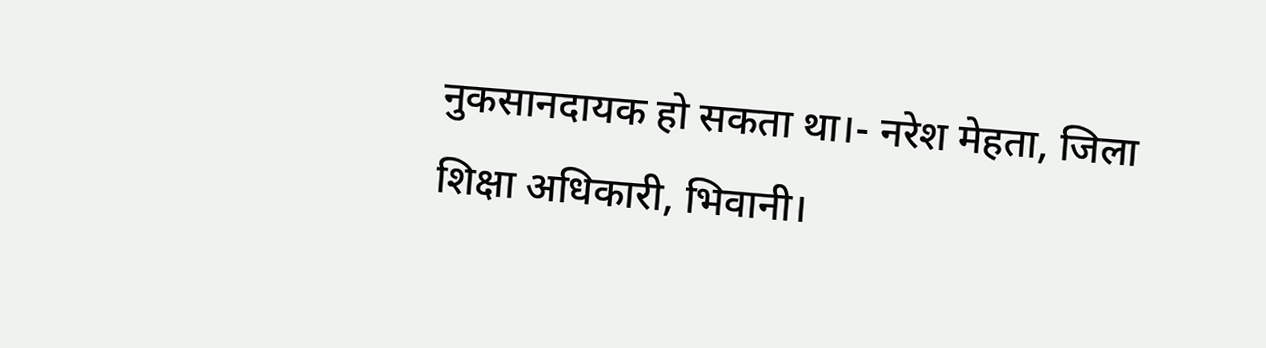नुकसानदायक हो सकता था।- नरेश मेहता, जिला शिक्षा अधिकारी, भिवानी।